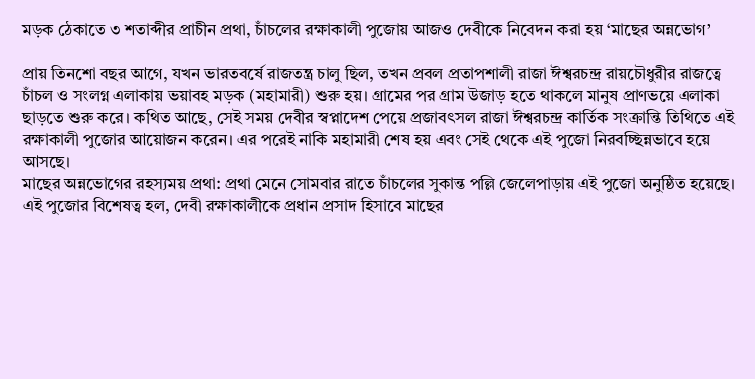মড়ক ঠেকাতে ৩ শতাব্দীর প্রাচীন প্রথা, চাঁচলের রক্ষাকালী পুজোয় আজও দেবীকে নিবেদন করা হয় ‘মাছের অন্নভোগ’

প্রায় তিনশো বছর আগে, যখন ভারতবর্ষে রাজতন্ত্র চালু ছিল, তখন প্রবল প্রতাপশালী রাজা ঈশ্বরচন্দ্র রায়চৌধুরীর রাজত্বে চাঁচল ও সংলগ্ন এলাকায় ভয়াবহ মড়ক (মহামারী) শুরু হয়। গ্রামের পর গ্রাম উজাড় হতে থাকলে মানুষ প্রাণভয়ে এলাকা ছাড়তে শুরু করে। কথিত আছে, সেই সময় দেবীর স্বপ্নাদেশ পেয়ে প্রজাবৎসল রাজা ঈশ্বরচন্দ্র কার্তিক সংক্রান্তি তিথিতে এই রক্ষাকালী পুজোর আয়োজন করেন। এর পরেই নাকি মহামারী শেষ হয় এবং সেই থেকে এই পুজো নিরবচ্ছিন্নভাবে হয়ে আসছে।
মাছের অন্নভোগের রহস্যময় প্রথা: প্রথা মেনে সোমবার রাতে চাঁচলের সুকান্ত পল্লি জেলেপাড়ায় এই পুজো অনুষ্ঠিত হয়েছে। এই পুজোর বিশেষত্ব হল, দেবী রক্ষাকালীকে প্রধান প্রসাদ হিসাবে মাছের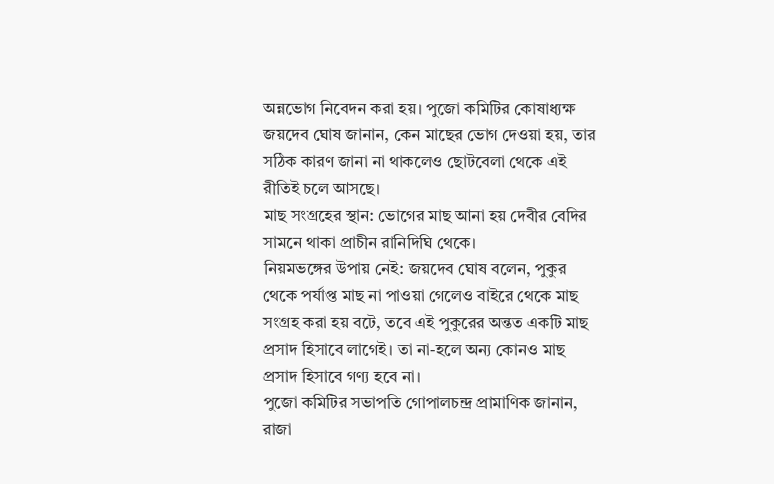অন্নভোগ নিবেদন করা হয়। পুজো কমিটির কোষাধ্যক্ষ জয়দেব ঘোষ জানান, কেন মাছের ভোগ দেওয়া হয়, তার সঠিক কারণ জানা না থাকলেও ছোটবেলা থেকে এই রীতিই চলে আসছে।
মাছ সংগ্রহের স্থান: ভোগের মাছ আনা হয় দেবীর বেদির সামনে থাকা প্রাচীন রানিদিঘি থেকে।
নিয়মভঙ্গের উপায় নেই: জয়দেব ঘোষ বলেন, পুকুর থেকে পর্যাপ্ত মাছ না পাওয়া গেলেও বাইরে থেকে মাছ সংগ্রহ করা হয় বটে, তবে এই পুকুরের অন্তত একটি মাছ প্রসাদ হিসাবে লাগেই। তা না-হলে অন্য কোনও মাছ প্রসাদ হিসাবে গণ্য হবে না।
পুজো কমিটির সভাপতি গোপালচন্দ্র প্রামাণিক জানান, রাজা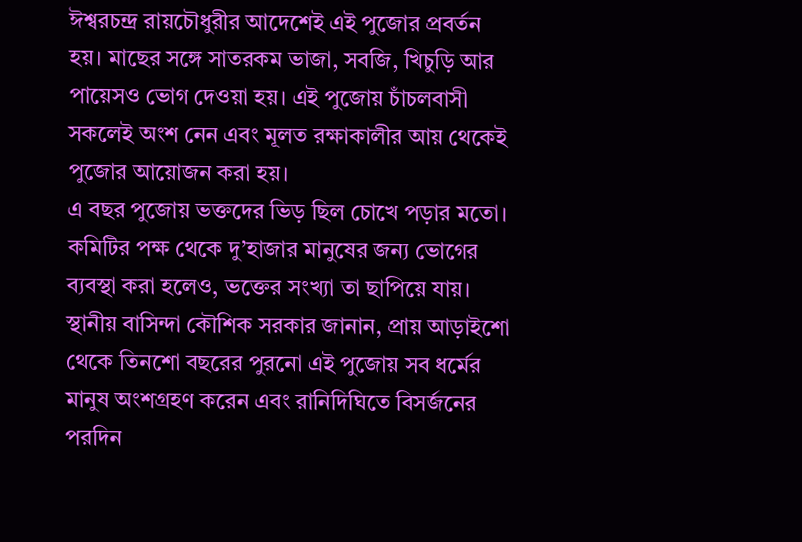ঈশ্বরচন্দ্র রায়চৌধুরীর আদেশেই এই পুজোর প্রবর্তন হয়। মাছের সঙ্গে সাতরকম ভাজা, সবজি, খিচুড়ি আর পায়েসও ভোগ দেওয়া হয়। এই পুজোয় চাঁচলবাসী সকলেই অংশ নেন এবং মূলত রক্ষাকালীর আয় থেকেই পুজোর আয়োজন করা হয়।
এ বছর পুজোয় ভক্তদের ভিড় ছিল চোখে পড়ার মতো। কমিটির পক্ষ থেকে দু’হাজার মানুষের জন্য ভোগের ব্যবস্থা করা হলেও, ভক্তের সংখ্যা তা ছাপিয়ে যায়। স্থানীয় বাসিন্দা কৌশিক সরকার জানান, প্রায় আড়াইশো থেকে তিনশো বছরের পুরনো এই পুজোয় সব ধর্মের মানুষ অংশগ্রহণ করেন এবং রানিদিঘিতে বিসর্জনের পরদিন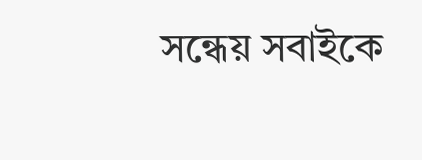সন্ধেয় সবাইকে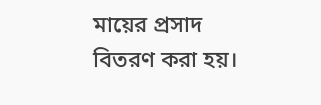মায়ের প্রসাদ বিতরণ করা হয়।